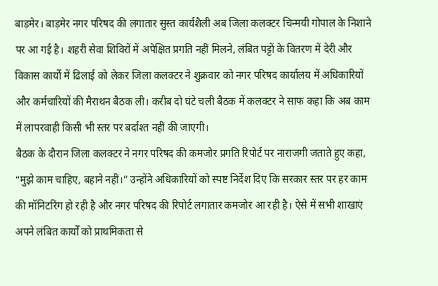बाड़मेर। बाड़मेर नगर परिषद की लगातार सुस्त कार्यशैली अब जिला कलक्टर चिन्मयी गोपाल के निशाने पर आ गई है। शहरी सेवा शिविरों में अपेक्षित प्रगति नहीं मिलने, लंबित पट्टों के वितरण में देरी और विकास कार्यों में ढिलाई को लेकर जिला कलक्टर ने शुक्रवार को नगर परिषद कार्यालय में अधिकारियों और कर्मचारियों की मैराथन बैठक ली। करीब दो घंटे चली बैठक में कलक्टर ने साफ कहा कि अब काम में लापरवाही किसी भी स्तर पर बर्दाश्त नहीं की जाएगी।
बैठक के दौरान जिला कलक्टर ने नगर परिषद की कमजोर प्रगति रिपोर्ट पर नाराजगी जताते हुए कहा, “मुझे काम चाहिए, बहाने नहीं।” उन्होंने अधिकारियों को स्पष्ट निर्देश दिए कि सरकार स्तर पर हर काम की मॉनिटरिंग हो रही है और नगर परिषद की रिपोर्ट लगातार कमजोर आ रही है। ऐसे में सभी शाखाएं अपने लंबित कार्यों को प्राथमिकता से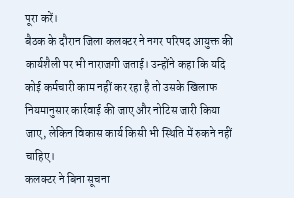पूरा करें।
बैठक के दौरान जिला कलक्टर ने नगर परिषद आयुक्त की कार्यशैली पर भी नाराजगी जताई। उन्होंने कहा कि यदि कोई कर्मचारी काम नहीं कर रहा है तो उसके खिलाफ नियमानुसार कार्रवाई की जाए और नोटिस जारी किया जाए, लेकिन विकास कार्य किसी भी स्थिति में रुकने नहीं चाहिए।
कलक्टर ने बिना सूचना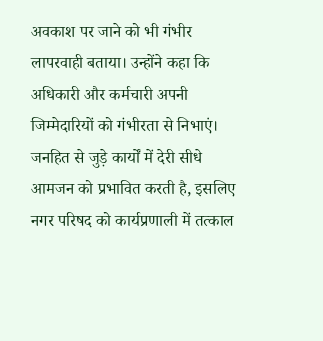अवकाश पर जाने को भी गंभीर लापरवाही बताया। उन्होंने कहा कि अधिकारी और कर्मचारी अपनी जिम्मेदारियों को गंभीरता से निभाएं। जनहित से जुड़े कार्यों में देरी सीधे आमजन को प्रभावित करती है, इसलिए नगर परिषद को कार्यप्रणाली में तत्काल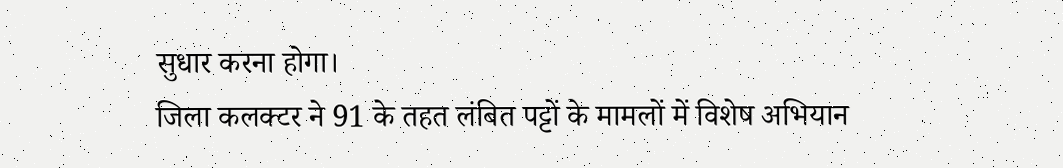सुधार करना होगा।
जिला कलक्टर ने 91 के तहत लंबित पट्टों के मामलों में विशेष अभियान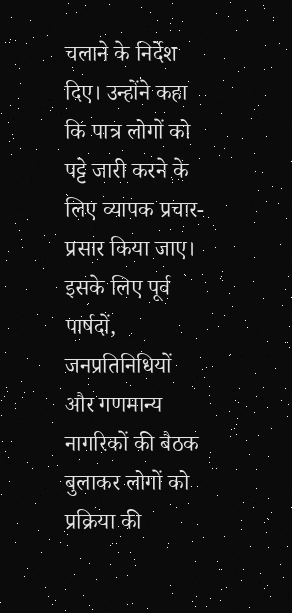चलाने के निर्देश दिए। उन्होंने कहा कि पात्र लोगों को पट्टे जारी करने के लिए व्यापक प्रचार-प्रसार किया जाए। इसके लिए पूर्व पार्षदों, जनप्रतिनिधियों और गणमान्य नागरिकों की बैठक बुलाकर लोगों को प्रक्रिया की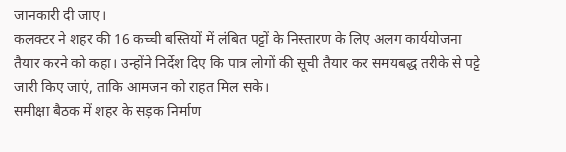जानकारी दी जाए।
कलक्टर ने शहर की 16 कच्ची बस्तियों में लंबित पट्टों के निस्तारण के लिए अलग कार्ययोजना तैयार करने को कहा। उन्होंने निर्देश दिए कि पात्र लोगों की सूची तैयार कर समयबद्ध तरीके से पट्टे जारी किए जाएं, ताकि आमजन को राहत मिल सके।
समीक्षा बैठक में शहर के सड़क निर्माण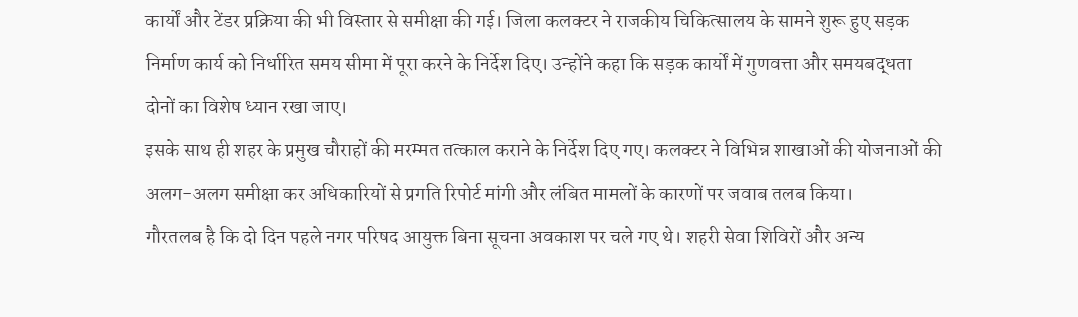कार्यों और टेंडर प्रक्रिया की भी विस्तार से समीक्षा की गई। जिला कलक्टर ने राजकीय चिकित्सालय के सामने शुरू हुए सड़क निर्माण कार्य को निर्धारित समय सीमा में पूरा करने के निर्देश दिए। उन्होंने कहा कि सड़क कार्यों में गुणवत्ता और समयबद्धता दोनों का विशेष ध्यान रखा जाए।
इसके साथ ही शहर के प्रमुख चौराहों की मरम्मत तत्काल कराने के निर्देश दिए गए। कलक्टर ने विभिन्न शाखाओं की योजनाओं की अलग-अलग समीक्षा कर अधिकारियों से प्रगति रिपोर्ट मांगी और लंबित मामलों के कारणों पर जवाब तलब किया।
गौरतलब है कि दो दिन पहले नगर परिषद आयुक्त बिना सूचना अवकाश पर चले गए थे। शहरी सेवा शिविरों और अन्य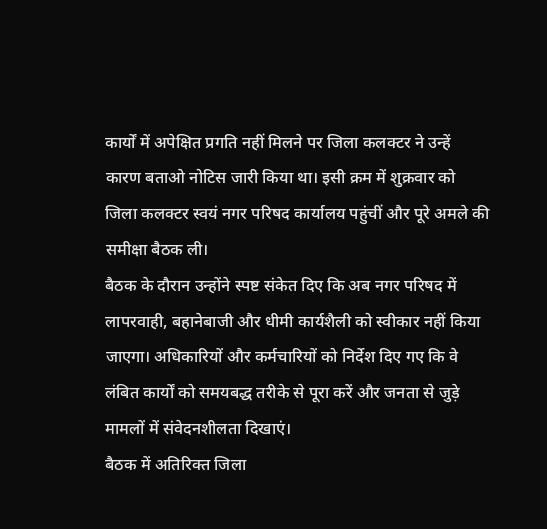कार्यों में अपेक्षित प्रगति नहीं मिलने पर जिला कलक्टर ने उन्हें कारण बताओ नोटिस जारी किया था। इसी क्रम में शुक्रवार को जिला कलक्टर स्वयं नगर परिषद कार्यालय पहुंचीं और पूरे अमले की समीक्षा बैठक ली।
बैठक के दौरान उन्होंने स्पष्ट संकेत दिए कि अब नगर परिषद में लापरवाही, बहानेबाजी और धीमी कार्यशैली को स्वीकार नहीं किया जाएगा। अधिकारियों और कर्मचारियों को निर्देश दिए गए कि वे लंबित कार्यों को समयबद्ध तरीके से पूरा करें और जनता से जुड़े मामलों में संवेदनशीलता दिखाएं।
बैठक में अतिरिक्त जिला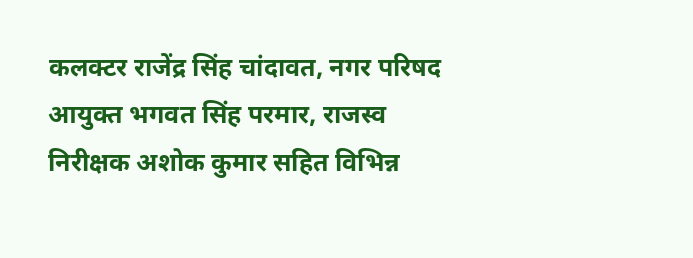कलक्टर राजेंद्र सिंह चांदावत, नगर परिषद आयुक्त भगवत सिंह परमार, राजस्व निरीक्षक अशोक कुमार सहित विभिन्न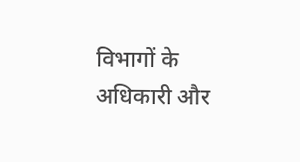विभागों के अधिकारी और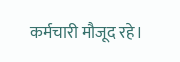कर्मचारी मौजूद रहे।